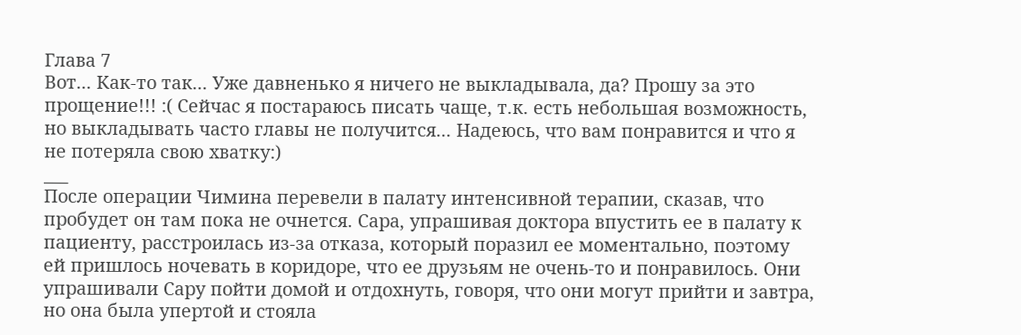Глава 7
Вот... Как-то так... Уже давненько я ничего не выкладывала, да? Прошу за это прощение!!! :( Сейчас я постараюсь писать чаще, т.к. есть небольшая возможность, но выкладывать часто главы не получится... Надеюсь, что вам понравится и что я не потеряла свою хватку:)
___
После операции Чимина перевели в палату интенсивной терапии, сказав, что пробудет он там пока не очнется. Сара, упрашивая доктора впустить ее в палату к пациенту, расстроилась из-за отказа, который поразил ее моментально, поэтому ей пришлось ночевать в коридоре, что ее друзьям не очень-то и понравилось. Они упрашивали Сару пойти домой и отдохнуть, говоря, что они могут прийти и завтра, но она была упертой и стояла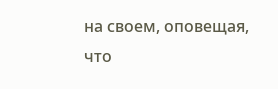на своем, оповещая, что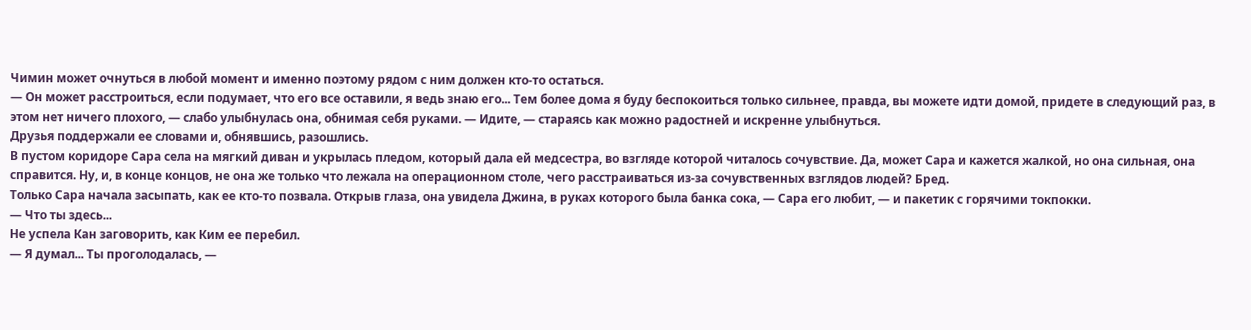Чимин может очнуться в любой момент и именно поэтому рядом с ним должен кто-то остаться.
— Он может расстроиться, если подумает, что его все оставили, я ведь знаю его... Тем более дома я буду беспокоиться только сильнее, правда, вы можете идти домой, придете в следующий раз, в этом нет ничего плохого, — слабо улыбнулась она, обнимая себя руками. — Идите, — стараясь как можно радостней и искренне улыбнуться.
Друзья поддержали ее словами и, обнявшись, разошлись.
В пустом коридоре Сара села на мягкий диван и укрылась пледом, который дала ей медсестра, во взгляде которой читалось сочувствие. Да, может Сара и кажется жалкой, но она сильная, она справится. Ну, и, в конце концов, не она же только что лежала на операционном столе, чего расстраиваться из-за сочувственных взглядов людей? Бред.
Только Сара начала засыпать, как ее кто-то позвала. Открыв глаза, она увидела Джина, в руках которого была банка сока, — Сара его любит, — и пакетик с горячими токпокки.
— Что ты здесь...
Не успела Кан заговорить, как Ким ее перебил.
— Я думал... Ты проголодалась, —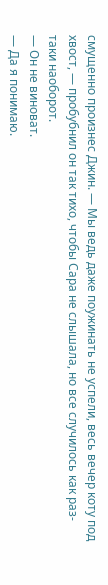смущенно произнес Джин. — Мы ведь даже поужинать не успели, весь вечер коту под хвост, — пробубнил он так тихо, чтобы Сара не слышала, но все случилось как раз-таки наоборот.
— Он не виноват.
— Да я понимаю.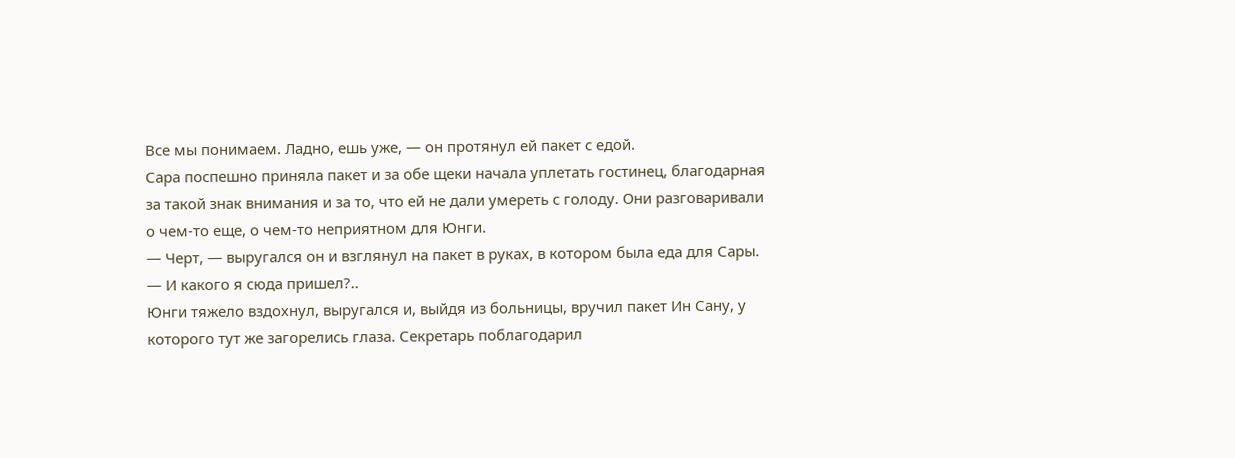Все мы понимаем. Ладно, ешь уже, — он протянул ей пакет с едой.
Сара поспешно приняла пакет и за обе щеки начала уплетать гостинец, благодарная за такой знак внимания и за то, что ей не дали умереть с голоду. Они разговаривали о чем-то еще, о чем-то неприятном для Юнги.
— Черт, — выругался он и взглянул на пакет в руках, в котором была еда для Сары. — И какого я сюда пришел?..
Юнги тяжело вздохнул, выругался и, выйдя из больницы, вручил пакет Ин Сану, у которого тут же загорелись глаза. Секретарь поблагодарил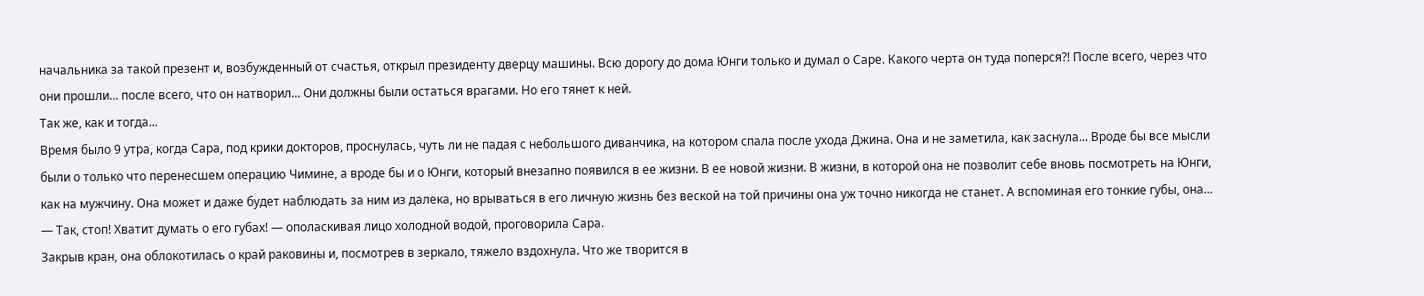начальника за такой презент и, возбужденный от счастья, открыл президенту дверцу машины. Всю дорогу до дома Юнги только и думал о Саре. Какого черта он туда поперся?! После всего, через что они прошли... после всего, что он натворил... Они должны были остаться врагами. Но его тянет к ней.
Так же, как и тогда...
Время было 9 утра, когда Сара, под крики докторов, проснулась, чуть ли не падая с небольшого диванчика, на котором спала после ухода Джина. Она и не заметила, как заснула... Вроде бы все мысли были о только что перенесшем операцию Чимине, а вроде бы и о Юнги, который внезапно появился в ее жизни. В ее новой жизни. В жизни, в которой она не позволит себе вновь посмотреть на Юнги, как на мужчину. Она может и даже будет наблюдать за ним из далека, но врываться в его личную жизнь без веской на той причины она уж точно никогда не станет. А вспоминая его тонкие губы, она...
— Так, стоп! Хватит думать о его губах! — ополаскивая лицо холодной водой, проговорила Сара.
Закрыв кран, она облокотилась о край раковины и, посмотрев в зеркало, тяжело вздохнула. Что же творится в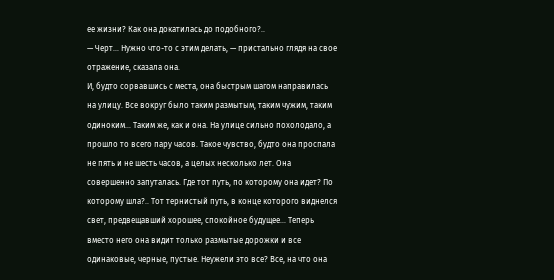ее жизни? Как она докатилась до подобного?..
— Черт... Нужно что-то с этим делать, — пристально глядя на свое отражение, сказала она.
И, будто сорвавшись с места, она быстрым шагом направилась на улицу. Все вокруг было таким размытым, таким чужим, таким одиноким... Таким же, как и она. На улице сильно похолодало, а прошло то всего пару часов. Такое чувство, будто она проспала не пять и не шесть часов, а целых несколько лет. Она совершенно запуталась. Где тот путь, по которому она идет? По которому шла?.. Тот тернистый путь, в конце которого виднелся свет, предвещавший хорошее, спокойное будущее... Теперь вместо него она видит только размытые дорожки и все одинаковые, черные, пустые. Неужели это все? Все, на что она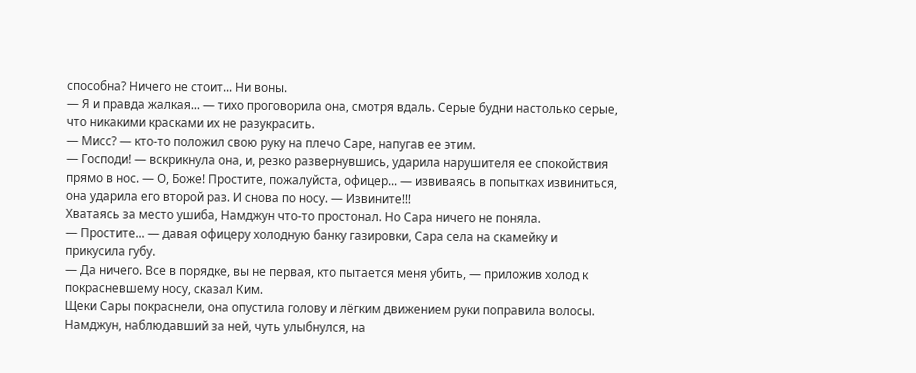способна? Ничего не стоит... Ни воны.
— Я и правда жалкая... — тихо проговорила она, смотря вдаль. Серые будни настолько серые, что никакими красками их не разукрасить.
— Мисс? — кто-то положил свою руку на плечо Саре, напугав ее этим.
— Господи! — вскрикнула она, и, резко развернувшись, ударила нарушителя ее спокойствия прямо в нос. — О, Боже! Простите, пожалуйста, офицер... — извиваясь в попытках извиниться, она ударила его второй раз. И снова по носу. — Извините!!!
Хватаясь за место ушиба, Намджун что-то простонал. Но Сара ничего не поняла.
— Простите... — давая офицеру холодную банку газировки, Сара села на скамейку и прикусила губу.
— Да ничего. Все в порядке, вы не первая, кто пытается меня убить, — приложив холод к покрасневшему носу, сказал Ким.
Щеки Сары покраснели, она опустила голову и лёгким движением руки поправила волосы. Намджун, наблюдавший за ней, чуть улыбнулся, на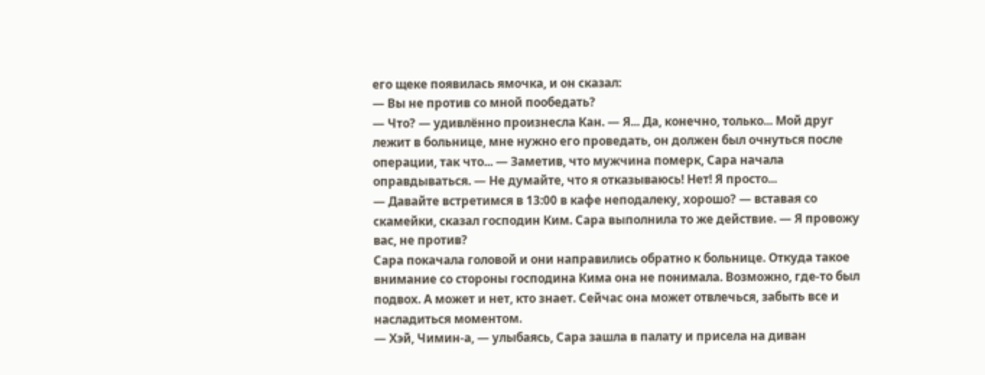его щеке появилась ямочка, и он сказал:
— Вы не против со мной пообедать?
— Что? — удивлённо произнесла Кан. — Я... Да, конечно, только... Мой друг лежит в больнице, мне нужно его проведать, он должен был очнуться после операции, так что... — Заметив, что мужчина померк, Сара начала оправдываться. — Не думайте, что я отказываюсь! Нет! Я просто...
— Давайте встретимся в 13:00 в кафе неподалеку, хорошо? — вставая со скамейки, сказал господин Ким. Сара выполнила то же действие. — Я провожу вас, не против?
Сара покачала головой и они направились обратно к больнице. Откуда такое внимание со стороны господина Кима она не понимала. Возможно, где-то был подвох. А может и нет, кто знает. Сейчас она может отвлечься, забыть все и насладиться моментом.
— Хэй, Чимин-а, — улыбаясь, Сара зашла в палату и присела на диван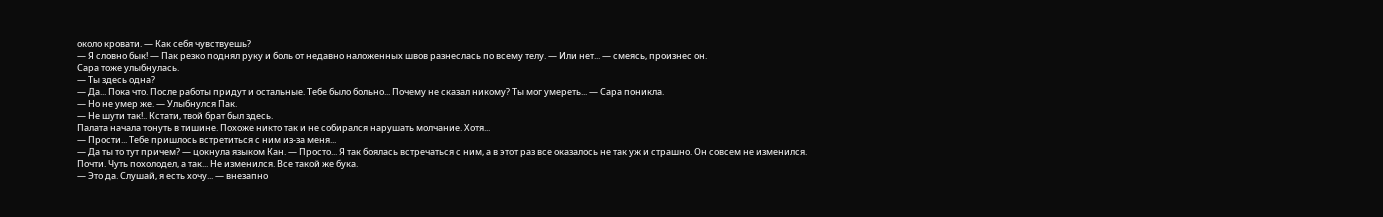около кровати. — Как себя чувствуешь?
— Я словно бык! — Пак резко поднял руку и боль от недавно наложенных швов разнеслась по всему телу. — Или нет... — смеясь, произнес он.
Сара тоже улыбнулась.
— Ты здесь одна?
— Да... Пока что. После работы придут и остальные. Тебе было больно... Почему не сказал никому? Ты мог умереть... — Сара поникла.
— Но не умер же. — Улыбнулся Пак.
— Не шути так!.. Кстати, твой брат был здесь.
Палата начала тонуть в тишине. Похоже никто так и не собирался нарушать молчание. Хотя...
— Прости... Тебе пришлось встретиться с ним из-за меня...
— Да ты то тут причем? — цокнула языком Кан. — Просто... Я так боялась встречаться с ним, а в этот раз все оказалось не так уж и страшно. Он совсем не изменился. Почти. Чуть похолодел, а так... Не изменился. Все такой же бука.
— Это да. Слушай, я есть хочу... — внезапно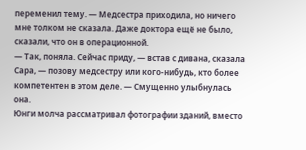переменил тему. — Медсестра приходила, но ничего мне толком не сказала. Даже доктора ещё не было, сказали, что он в операционной.
— Так, поняла. Сейчас приду, — встав с дивана, сказала Сара, — позову медсестру или кого-нибудь, кто более компетентен в этом деле. — Смущенно улыбнулась она.
Юнги молча рассматривал фотографии зданий, вместо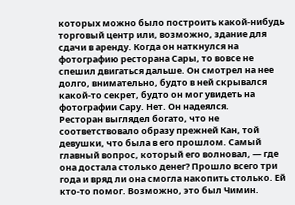которых можно было построить какой-нибудь торговый центр или, возможно, здание для сдачи в аренду. Когда он наткнулся на фотографию ресторана Сары, то вовсе не спешил двигаться дальше. Он смотрел на нее долго, внимательно, будто в ней скрывался какой-то секрет, будто он мог увидеть на фотографии Сару. Нет. Он надеялся.
Ресторан выглядел богато, что не соответствовало образу прежней Кан, той девушки, что была в его прошлом. Самый главный вопрос, который его волновал, — где она достала столько денег? Прошло всего три года и вряд ли она смогла накопить столько. Ей кто-то помог. Возможно, это был Чимин.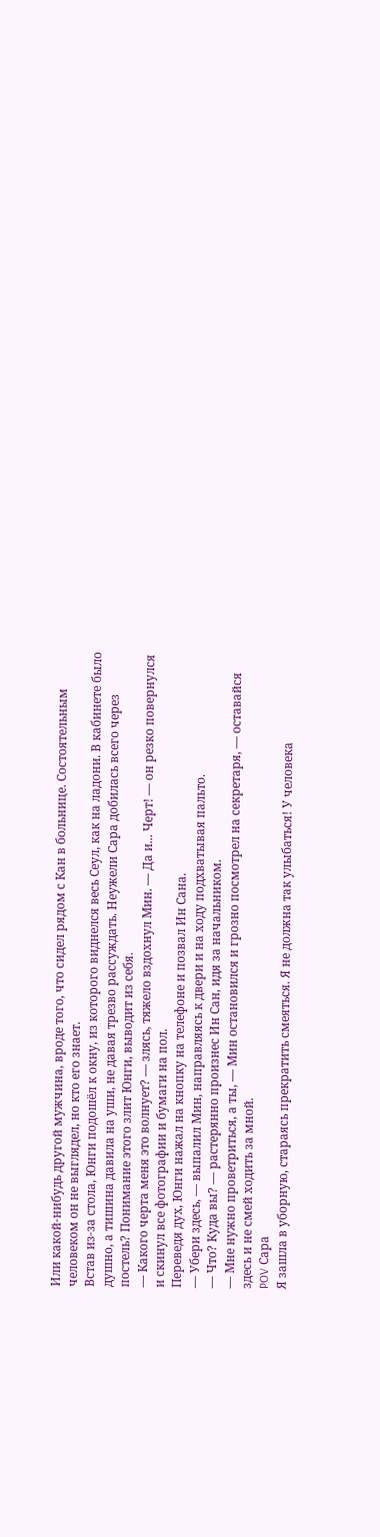Или какой-нибудь другой мужчина, вроде того, что сидел рядом с Кан в больнице. Состоятельным человеком он не выглядел, но кто его знает.
Встав из-за стола, Юнги подошёл к окну, из которого виднелся весь Сеул, как на ладони. В кабинете было душно, а тишина давила на уши, не давая трезво рассуждать. Неужели Сара добилась всего через постель? Понимание этого злит Юнги, выводит из себя.
— Какого черта меня это волнует? — злясь, тяжело вздохнул Мин. — Да и... Черт! — он резко повернулся и скинул все фотографии и бумаги на пол.
Переведя дух, Юнги нажал на кнопку на телефоне и позвал Ин Сана.
— Убери здесь, — выпалил Мин, направляясь к двери и на ходу подхватывая пальто.
— Что? Куда вы? — растерянно произнес Ин Сан, идя за начальником.
— Мне нужно проветриться, а ты, — Мин остановился и грозно посмотрел на секретаря, — оставайся здесь и не смей ходить за мной.
POV Сара
Я зашла в уборную, стараясь прекратить смеяться. Я не должна так улыбаться! У человека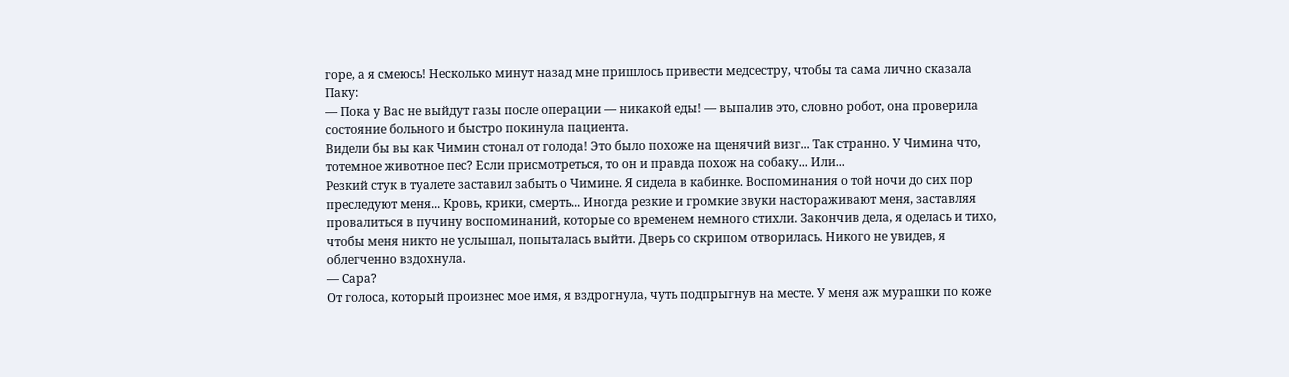горе, а я смеюсь! Несколько минут назад мне пришлось привести медсестру, чтобы та сама лично сказала Паку:
— Пока у Вас не выйдут газы после операции — никакой еды! — выпалив это, словно робот, она проверила состояние больного и быстро покинула пациента.
Видели бы вы как Чимин стонал от голода! Это было похоже на щенячий визг... Так странно. У Чимина что, тотемное животное пес? Если присмотреться, то он и правда похож на собаку... Или...
Резкий стук в туалете заставил забыть о Чимине. Я сидела в кабинке. Воспоминания о той ночи до сих пор преследуют меня... Кровь, крики, смерть... Иногда резкие и громкие звуки настораживают меня, заставляя провалиться в пучину воспоминаний, которые со временем немного стихли. Закончив дела, я оделась и тихо, чтобы меня никто не услышал, попыталась выйти. Дверь со скрипом отворилась. Никого не увидев, я облегченно вздохнула.
— Сара?
От голоса, который произнес мое имя, я вздрогнула, чуть подпрыгнув на месте. У меня аж мурашки по коже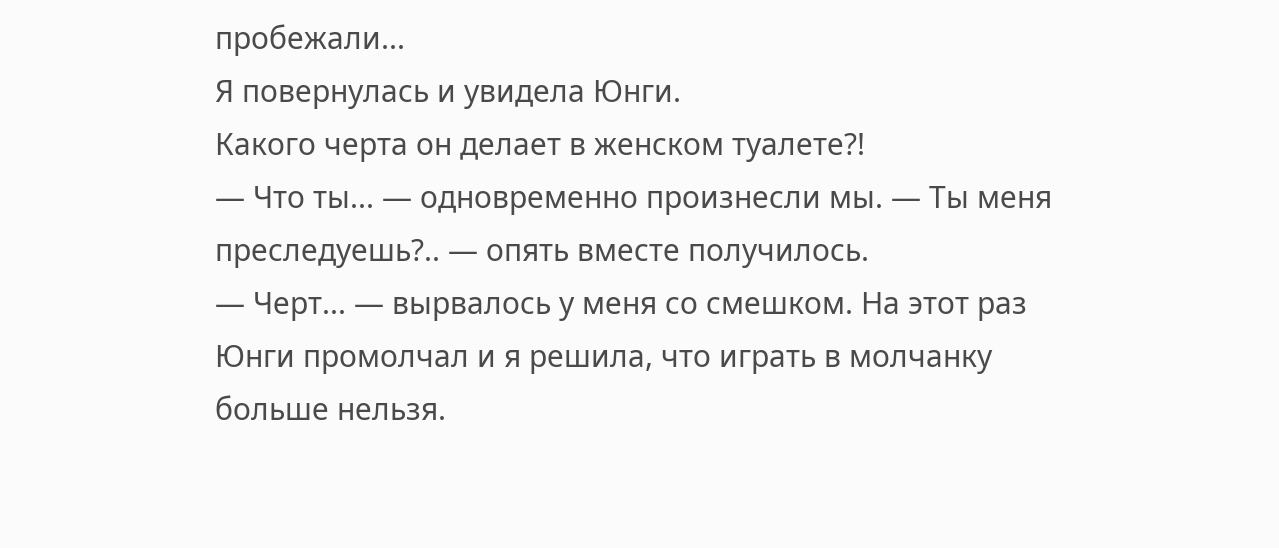пробежали...
Я повернулась и увидела Юнги.
Какого черта он делает в женском туалете?!
— Что ты... — одновременно произнесли мы. — Ты меня преследуешь?.. — опять вместе получилось.
— Черт... — вырвалось у меня со смешком. На этот раз Юнги промолчал и я решила, что играть в молчанку больше нельзя.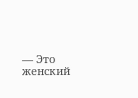— Это женский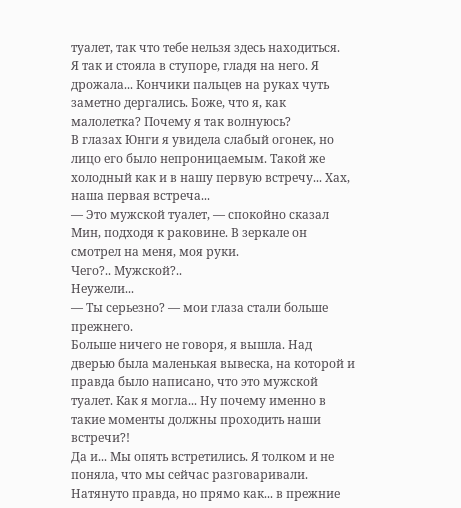туалет, так что тебе нельзя здесь находиться.
Я так и стояла в ступоре, гладя на него. Я дрожала... Кончики пальцев на руках чуть заметно дергались. Боже, что я, как малолетка? Почему я так волнуюсь?
В глазах Юнги я увидела слабый огонек, но лицо его было непроницаемым. Такой же холодный как и в нашу первую встречу... Хах, наша первая встреча...
— Это мужской туалет, — спокойно сказал Мин, подходя к раковине. В зеркале он смотрел на меня, моя руки.
Чего?.. Мужской?..
Неужели...
— Ты серьезно? — мои глаза стали больше прежнего.
Больше ничего не говоря, я вышла. Над дверью была маленькая вывеска, на которой и правда было написано, что это мужской туалет. Как я могла... Ну почему именно в такие моменты должны проходить наши встречи?!
Да и... Мы опять встретились. Я толком и не поняла, что мы сейчас разговаривали. Натянуто правда, но прямо как... в прежние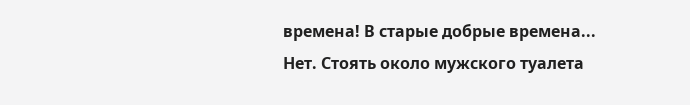времена! В старые добрые времена...
Нет. Стоять около мужского туалета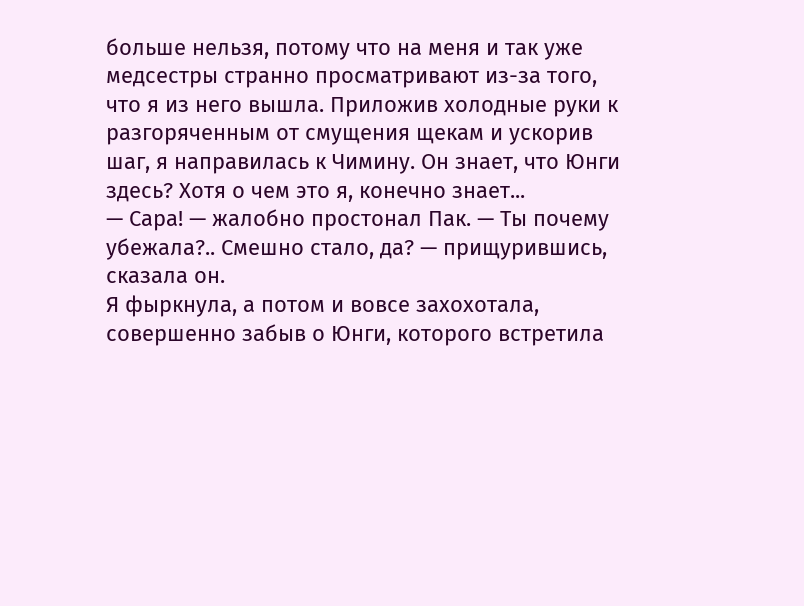больше нельзя, потому что на меня и так уже медсестры странно просматривают из-за того, что я из него вышла. Приложив холодные руки к разгоряченным от смущения щекам и ускорив шаг, я направилась к Чимину. Он знает, что Юнги здесь? Хотя о чем это я, конечно знает...
— Сара! — жалобно простонал Пак. — Ты почему убежала?.. Смешно стало, да? — прищурившись, сказала он.
Я фыркнула, а потом и вовсе захохотала, совершенно забыв о Юнги, которого встретила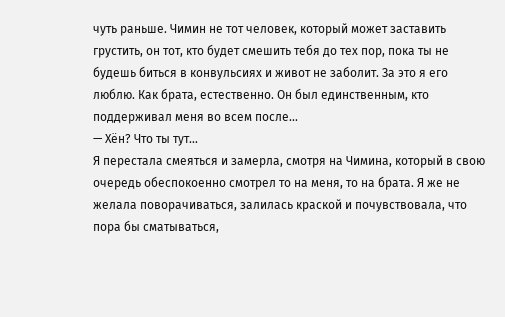чуть раньше. Чимин не тот человек, который может заставить грустить, он тот, кто будет смешить тебя до тех пор, пока ты не будешь биться в конвульсиях и живот не заболит. За это я его люблю. Как брата, естественно. Он был единственным, кто поддерживал меня во всем после...
— Хён? Что ты тут...
Я перестала смеяться и замерла, смотря на Чимина, который в свою очередь обеспокоенно смотрел то на меня, то на брата. Я же не желала поворачиваться, залилась краской и почувствовала, что пора бы сматываться,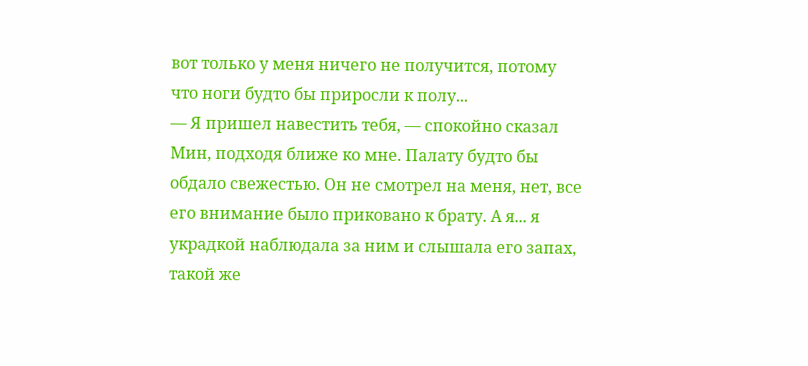вот только у меня ничего не получится, потому что ноги будто бы приросли к полу...
— Я пришел навестить тебя, — спокойно сказал Мин, подходя ближе ко мне. Палату будто бы обдало свежестью. Он не смотрел на меня, нет, все его внимание было приковано к брату. А я... я украдкой наблюдала за ним и слышала его запах, такой же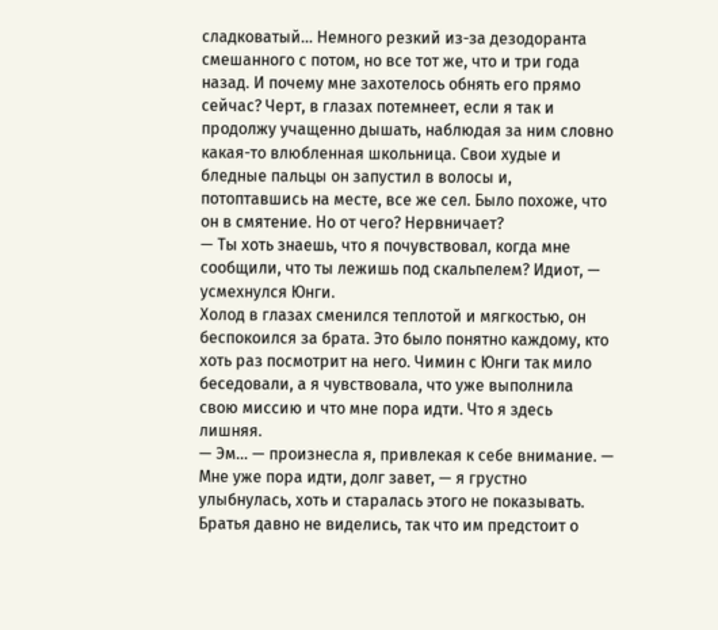сладковатый... Немного резкий из-за дезодоранта смешанного с потом, но все тот же, что и три года назад. И почему мне захотелось обнять его прямо сейчас? Черт, в глазах потемнеет, если я так и продолжу учащенно дышать, наблюдая за ним словно какая-то влюбленная школьница. Свои худые и бледные пальцы он запустил в волосы и, потоптавшись на месте, все же сел. Было похоже, что он в смятение. Но от чего? Нервничает?
— Ты хоть знаешь, что я почувствовал, когда мне сообщили, что ты лежишь под скальпелем? Идиот, — усмехнулся Юнги.
Холод в глазах сменился теплотой и мягкостью, он беспокоился за брата. Это было понятно каждому, кто хоть раз посмотрит на него. Чимин с Юнги так мило беседовали, а я чувствовала, что уже выполнила свою миссию и что мне пора идти. Что я здесь лишняя.
— Эм... — произнесла я, привлекая к себе внимание. — Мне уже пора идти, долг завет, — я грустно улыбнулась, хоть и старалась этого не показывать. Братья давно не виделись, так что им предстоит о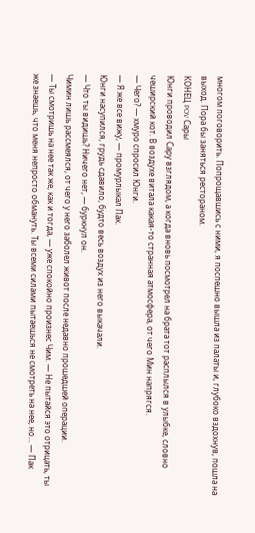многом поговорить. Попрощавшись с ними, я поспешно вышла из палаты и, глубоко вздохнув, пошла на выход. Пора бы заняться рестораном.
КОНЕЦ POV Сары
Юнги проводил Сару взглядом, а когда вновь посмотрел на брата тот расплылся в улыбке, словно чеширский кот. В воздухе витала какая-то странная атмосфера, от чего Мин напрягся.
— Чего? — хмуро спросил Юнги.
— Я же все вижу, — промурлыкал Пак.
Юнги насупился, грудь сдавило, будто весь воздух из него выкачали.
— Что ты видишь? Ничего нет, — буркнул он.
Чимин лишь рассмеялся, от чего у него заболел живот после недавно прошедшей операции.
— Ты смотришь на нее так же, как и тогда, — уже спокойно произнес Чим. — Не пытайся это отрицать, ты же знаешь, что меня непросто обмануть. Ты всеми силами пытаешься не смотреть на нее, но... — Пак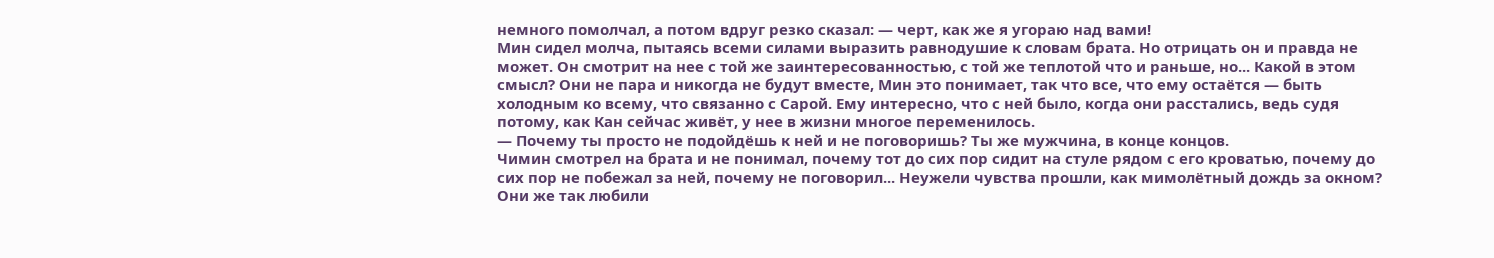немного помолчал, а потом вдруг резко сказал: — черт, как же я угораю над вами!
Мин сидел молча, пытаясь всеми силами выразить равнодушие к словам брата. Но отрицать он и правда не может. Он смотрит на нее с той же заинтересованностью, с той же теплотой что и раньше, но... Какой в этом смысл? Они не пара и никогда не будут вместе, Мин это понимает, так что все, что ему остаётся — быть холодным ко всему, что связанно с Сарой. Ему интересно, что с ней было, когда они расстались, ведь судя потому, как Кан сейчас живёт, у нее в жизни многое переменилось.
— Почему ты просто не подойдёшь к ней и не поговоришь? Ты же мужчина, в конце концов.
Чимин смотрел на брата и не понимал, почему тот до сих пор сидит на стуле рядом с его кроватью, почему до сих пор не побежал за ней, почему не поговорил... Неужели чувства прошли, как мимолётный дождь за окном? Они же так любили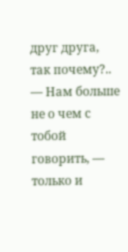друг друга, так почему?..
— Нам больше не о чем с тобой говорить, — только и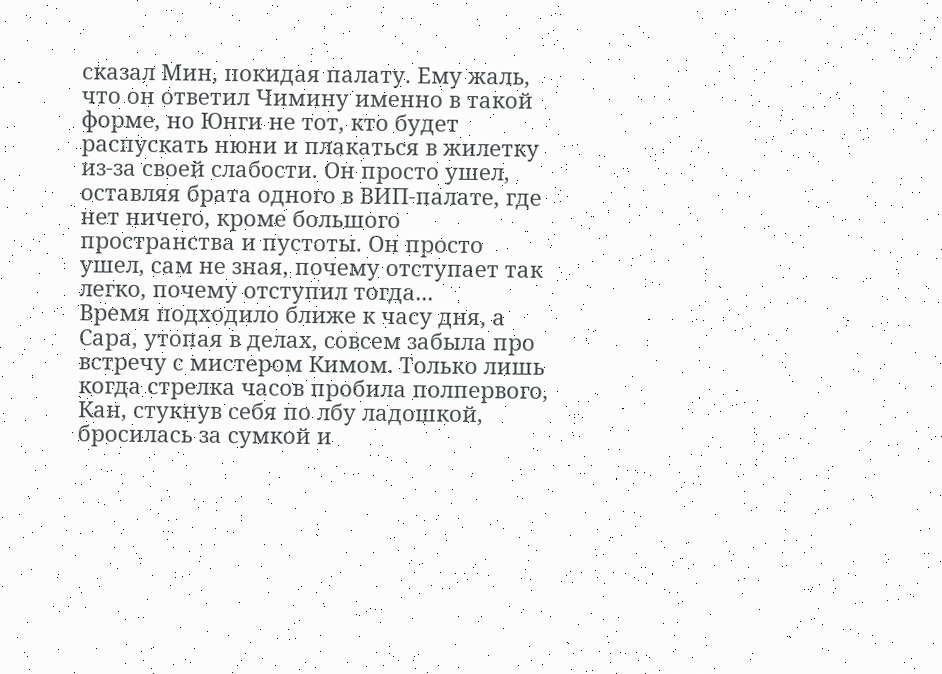сказал Мин, покидая палату. Ему жаль, что он ответил Чимину именно в такой форме, но Юнги не тот, кто будет распускать нюни и плакаться в жилетку из-за своей слабости. Он просто ушел, оставляя брата одного в ВИП-палате, где нет ничего, кроме большого пространства и пустоты. Он просто ушел, сам не зная, почему отступает так легко, почему отступил тогда...
Время подходило ближе к часу дня, а Сара, утопая в делах, совсем забыла про встречу с мистером Кимом. Только лишь когда стрелка часов пробила полпервого, Кан, стукнув себя по лбу ладошкой, бросилась за сумкой и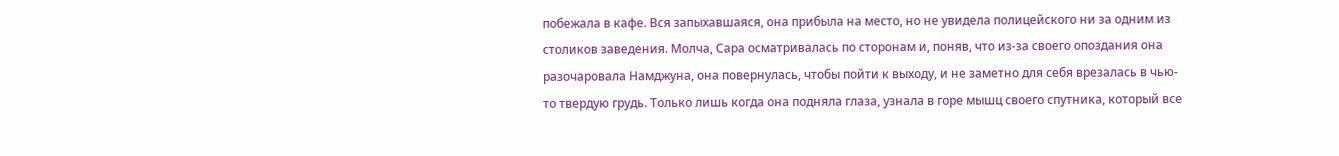побежала в кафе. Вся запыхавшаяся, она прибыла на место, но не увидела полицейского ни за одним из столиков заведения. Молча, Сара осматривалась по сторонам и, поняв, что из-за своего опоздания она разочаровала Намджуна, она повернулась, чтобы пойти к выходу, и не заметно для себя врезалась в чью-то твердую грудь. Только лишь когда она подняла глаза, узнала в горе мышц своего спутника, который все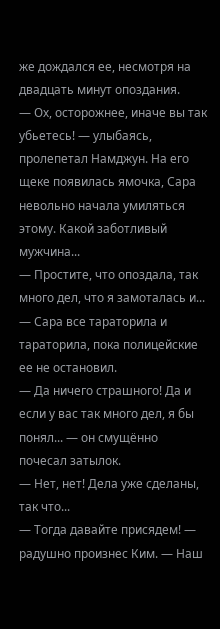же дождался ее, несмотря на двадцать минут опоздания.
— Ох, осторожнее, иначе вы так убьетесь! — улыбаясь, пролепетал Намджун. На его щеке появилась ямочка, Сара невольно начала умиляться этому. Какой заботливый мужчина...
— Простите, что опоздала, так много дел, что я замоталась и... — Сара все тараторила и тараторила, пока полицейские ее не остановил.
— Да ничего страшного! Да и если у вас так много дел, я бы понял... — он смущённо почесал затылок.
— Нет, нет! Дела уже сделаны, так что...
— Тогда давайте присядем! — радушно произнес Ким. — Наш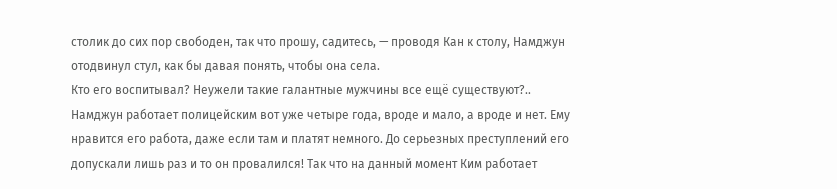столик до сих пор свободен, так что прошу, садитесь, — проводя Кан к столу, Намджун отодвинул стул, как бы давая понять, чтобы она села.
Кто его воспитывал? Неужели такие галантные мужчины все ещё существуют?..
Намджун работает полицейским вот уже четыре года, вроде и мало, а вроде и нет. Ему нравится его работа, даже если там и платят немного. До серьезных преступлений его допускали лишь раз и то он провалился! Так что на данный момент Ким работает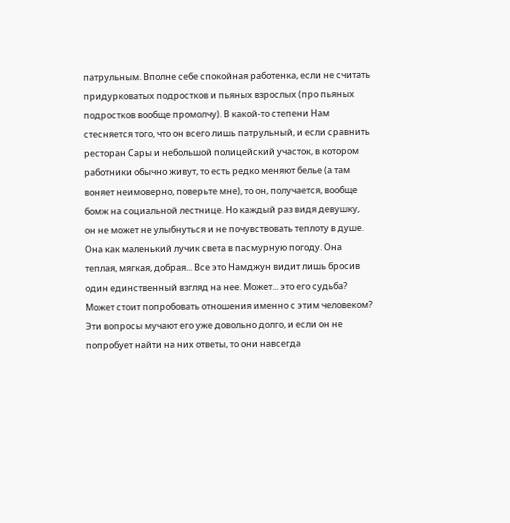патрульным. Вполне себе спокойная работенка, если не считать придурковатых подростков и пьяных взрослых (про пьяных подростков вообще промолчу). В какой-то степени Нам стесняется того, что он всего лишь патрульный, и если сравнить ресторан Сары и небольшой полицейский участок, в котором работники обычно живут, то есть редко меняют белье (а там воняет неимоверно, поверьте мне), то он, получается, вообще бомж на социальной лестнице. Но каждый раз видя девушку, он не может не улыбнуться и не почувствовать теплоту в душе. Она как маленький лучик света в пасмурную погоду. Она теплая, мягкая, добрая... Все это Намджун видит лишь бросив один единственный взгляд на нее. Может... это его судьба? Может стоит попробовать отношения именно с этим человеком? Эти вопросы мучают его уже довольно долго, и если он не попробует найти на них ответы, то они навсегда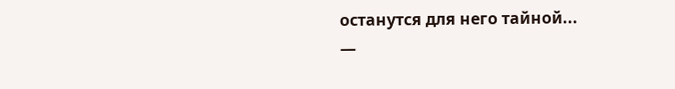останутся для него тайной...
—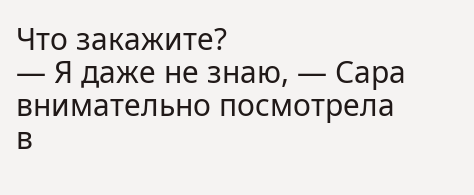Что закажите?
— Я даже не знаю, — Сара внимательно посмотрела в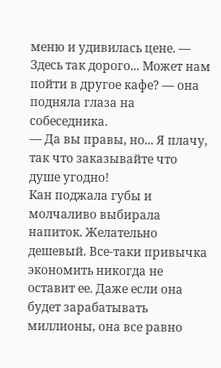меню и удивилась цене. — Здесь так дорого... Может нам пойти в другое кафе? — она подняла глаза на собеседника.
— Да вы правы, но... Я плачу, так что заказывайте что душе угодно!
Кан поджала губы и молчаливо выбирала напиток. Желательно дешевый. Все-таки привычка экономить никогда не оставит ее. Даже если она будет зарабатывать миллионы, она все равно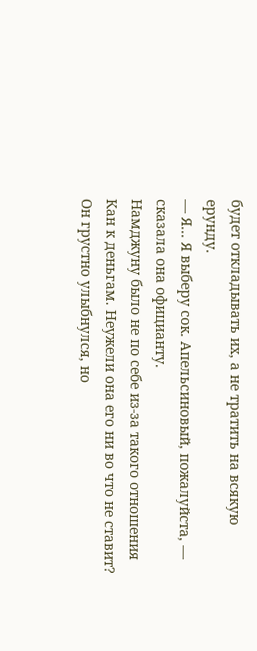будет откладывать их, а не тратить на всякую ерунду.
— Я... Я выберу сок. Апельсиновый, пожалуйста, — сказала она официанту.
Намджуну было не по себе из-за такого отношения Кан к деньгам. Неужели она его ни во что не ставит? Он грустно улыбнулся, но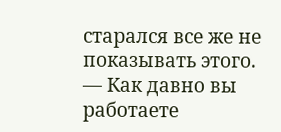старался все же не показывать этого.
— Как давно вы работаете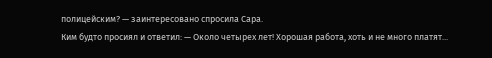полицейским? — заинтересовано спросила Сара.
Ким будто просиял и ответил: — Около четырех лет! Хорошая работа, хоть и не много платят...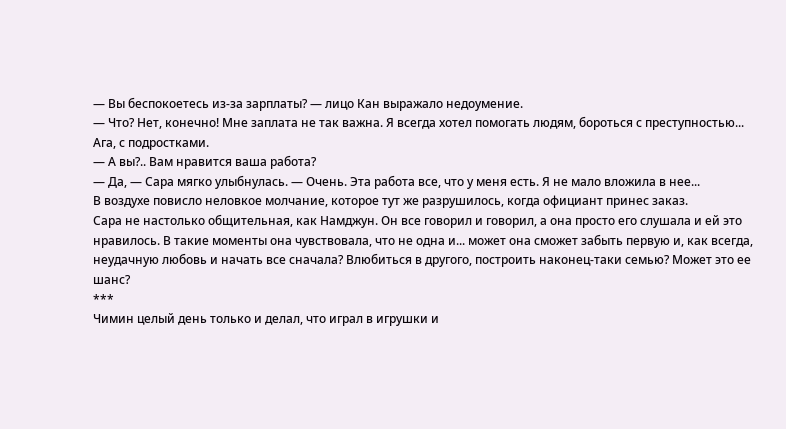— Вы беспокоетесь из-за зарплаты? — лицо Кан выражало недоумение.
— Что? Нет, конечно! Мне заплата не так важна. Я всегда хотел помогать людям, бороться с преступностью...
Ага, с подростками.
— А вы?.. Вам нравится ваша работа?
— Да, — Сара мягко улыбнулась. — Очень. Эта работа все, что у меня есть. Я не мало вложила в нее...
В воздухе повисло неловкое молчание, которое тут же разрушилось, когда официант принес заказ.
Сара не настолько общительная, как Намджун. Он все говорил и говорил, а она просто его слушала и ей это нравилось. В такие моменты она чувствовала, что не одна и... может она сможет забыть первую и, как всегда, неудачную любовь и начать все сначала? Влюбиться в другого, построить наконец-таки семью? Может это ее шанс?
***
Чимин целый день только и делал, что играл в игрушки и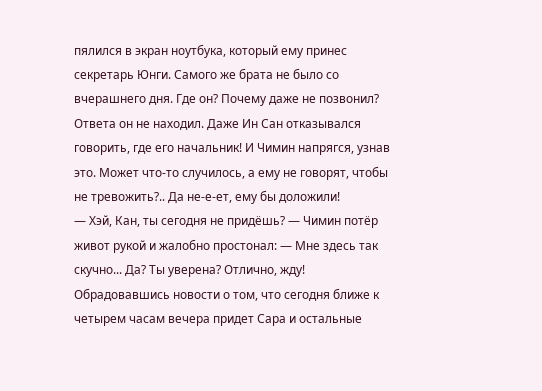пялился в экран ноутбука, который ему принес секретарь Юнги. Самого же брата не было со вчерашнего дня. Где он? Почему даже не позвонил? Ответа он не находил. Даже Ин Сан отказывался говорить, где его начальник! И Чимин напрягся, узнав это. Может что-то случилось, а ему не говорят, чтобы не тревожить?.. Да не-е-ет, ему бы доложили!
— Хэй, Кан, ты сегодня не придёшь? — Чимин потёр живот рукой и жалобно простонал: — Мне здесь так скучно... Да? Ты уверена? Отлично, жду!
Обрадовавшись новости о том, что сегодня ближе к четырем часам вечера придет Сара и остальные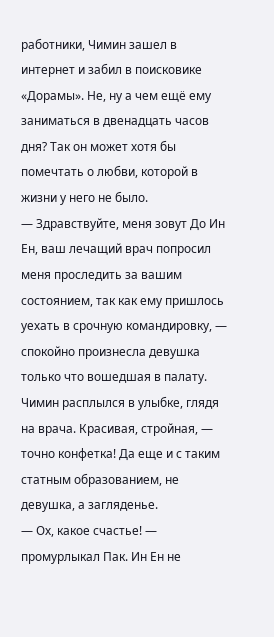работники, Чимин зашел в интернет и забил в поисковике «Дорамы». Не, ну а чем ещё ему заниматься в двенадцать часов дня? Так он может хотя бы помечтать о любви, которой в жизни у него не было.
— Здравствуйте, меня зовут До Ин Ен, ваш лечащий врач попросил меня проследить за вашим состоянием, так как ему пришлось уехать в срочную командировку, — спокойно произнесла девушка только что вошедшая в палату.
Чимин расплылся в улыбке, глядя на врача. Красивая, стройная, — точно конфетка! Да еще и с таким статным образованием, не девушка, а загляденье.
— Ох, какое счастье! — промурлыкал Пак. Ин Ен не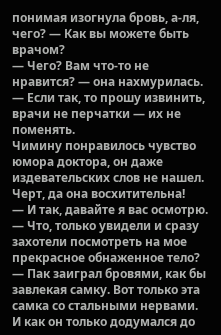понимая изогнула бровь, а-ля, чего? — Как вы можете быть врачом?
— Чего? Вам что-то не нравится? — она нахмурилась. — Если так, то прошу извинить, врачи не перчатки — их не поменять.
Чимину понравилось чувство юмора доктора, он даже издевательских слов не нашел. Черт, да она восхитительна!
— И так, давайте я вас осмотрю.
— Что, только увидели и сразу захотели посмотреть на мое прекрасное обнаженное тело? — Пак заиграл бровями, как бы завлекая самку. Вот только эта самка со стальными нервами. И как он только додумался до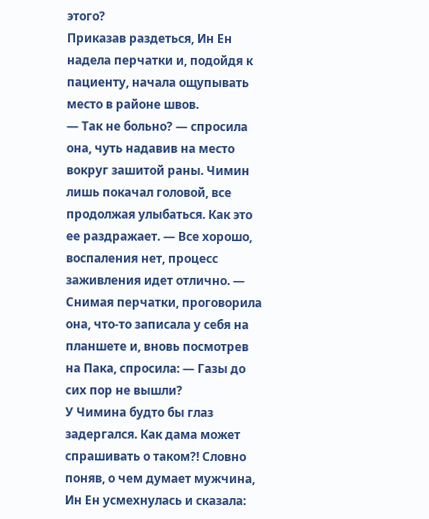этого?
Приказав раздеться, Ин Ен надела перчатки и, подойдя к пациенту, начала ощупывать место в районе швов.
— Так не больно? — спросила она, чуть надавив на место вокруг зашитой раны. Чимин лишь покачал головой, все продолжая улыбаться. Как это ее раздражает. — Все хорошо, воспаления нет, процесс заживления идет отлично. — Снимая перчатки, проговорила она, что-то записала у себя на планшете и, вновь посмотрев на Пака, спросила: — Газы до сих пор не вышли?
У Чимина будто бы глаз задергался. Как дама может спрашивать о таком?! Словно поняв, о чем думает мужчина, Ин Ен усмехнулась и сказала: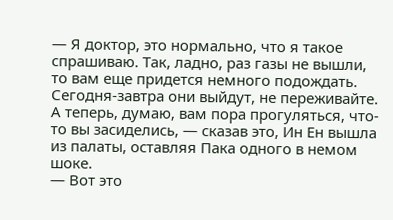— Я доктор, это нормально, что я такое спрашиваю. Так, ладно, раз газы не вышли, то вам еще придется немного подождать. Сегодня-завтра они выйдут, не переживайте. А теперь, думаю, вам пора прогуляться, что-то вы засиделись, — сказав это, Ин Ен вышла из палаты, оставляя Пака одного в немом шоке.
— Вот это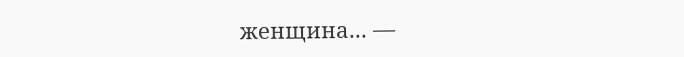женщина... —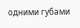одними губами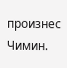произнес Чимин.